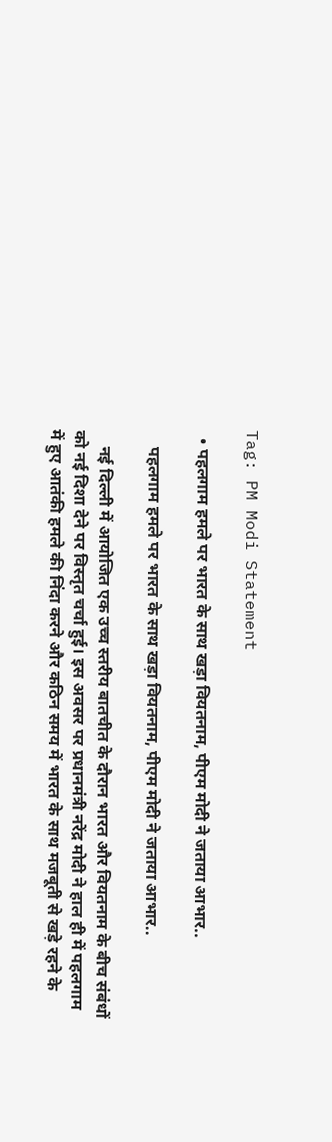Tag: PM Modi Statement

  • पहलगाम हमले पर भारत के साथ खड़ा वियतनाम, पीएम मोदी ने जताया आभार..

    पहलगाम हमले पर भारत के साथ खड़ा वियतनाम, पीएम मोदी ने जताया आभार..

    नई दिल्ली में आयोजित एक उच्च स्तरीय बातचीत के दौरान भारत और वियतनाम के बीच संबंधों को नई दिशा देने पर विस्तृत चर्चा हुई। इस अवसर पर प्रधानमंत्री नरेंद्र मोदी ने हाल ही में पहलगाम में हुए आतंकी हमले की निंदा करने और कठिन समय में भारत के साथ मजबूती से खड़े रहने के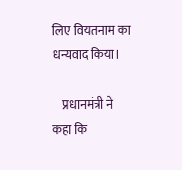लिए वियतनाम का धन्यवाद किया।

    प्रधानमंत्री ने कहा कि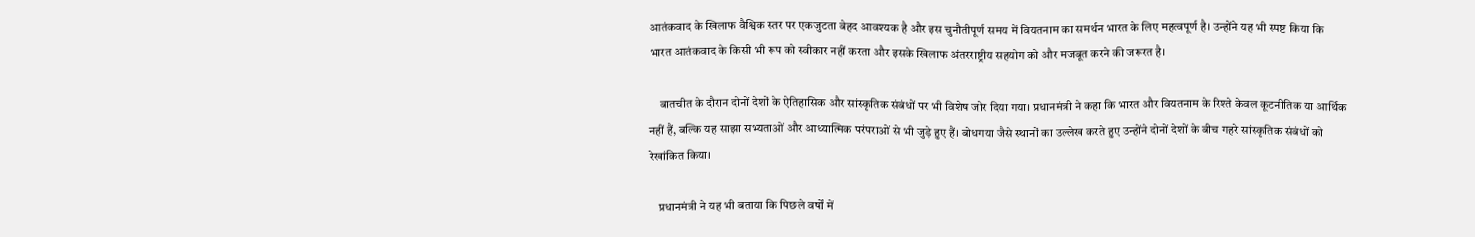आतंकवाद के खिलाफ वैश्विक स्तर पर एकजुटता बेहद आवश्यक है और इस चुनौतीपूर्ण समय में वियतनाम का समर्थन भारत के लिए महत्वपूर्ण है। उन्होंने यह भी स्पष्ट किया कि भारत आतंकवाद के किसी भी रूप को स्वीकार नहीं करता और इसके खिलाफ अंतरराष्ट्रीय सहयोग को और मजबूत करने की जरूरत है।

    बातचीत के दौरान दोनों देशों के ऐतिहासिक और सांस्कृतिक संबंधों पर भी विशेष जोर दिया गया। प्रधानमंत्री ने कहा कि भारत और वियतनाम के रिश्ते केवल कूटनीतिक या आर्थिक नहीं हैं, बल्कि यह साझा सभ्यताओं और आध्यात्मिक परंपराओं से भी जुड़े हुए हैं। बोधगया जैसे स्थानों का उल्लेख करते हुए उन्होंने दोनों देशों के बीच गहरे सांस्कृतिक संबंधों को रेखांकित किया।

    प्रधानमंत्री ने यह भी बताया कि पिछले वर्षों में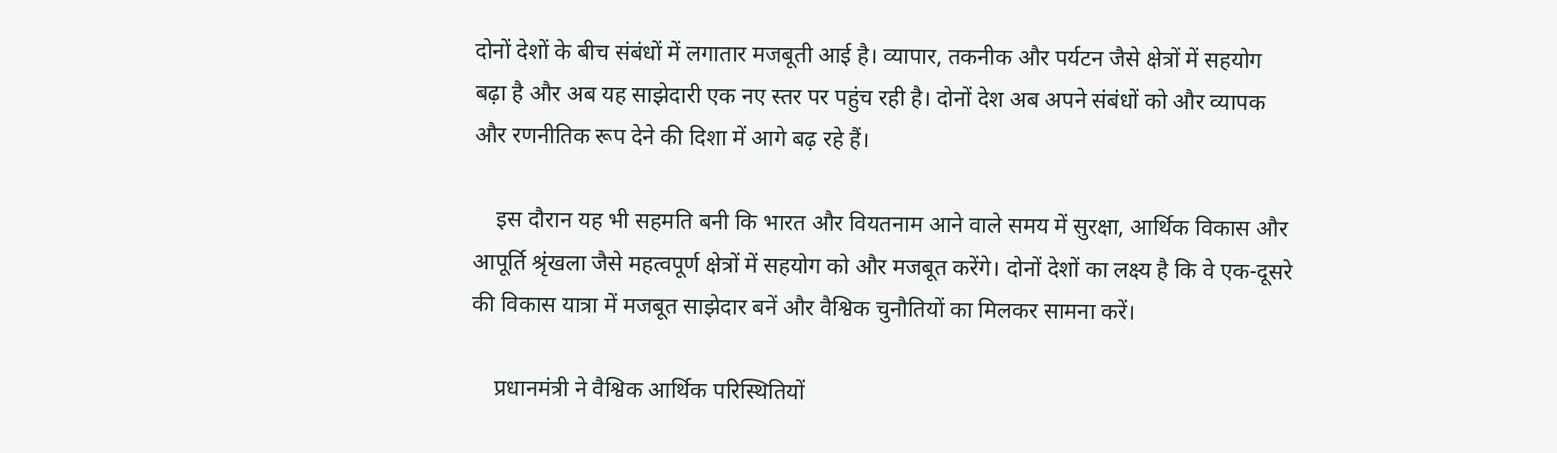दोनों देशों के बीच संबंधों में लगातार मजबूती आई है। व्यापार, तकनीक और पर्यटन जैसे क्षेत्रों में सहयोग बढ़ा है और अब यह साझेदारी एक नए स्तर पर पहुंच रही है। दोनों देश अब अपने संबंधों को और व्यापक और रणनीतिक रूप देने की दिशा में आगे बढ़ रहे हैं।

    इस दौरान यह भी सहमति बनी कि भारत और वियतनाम आने वाले समय में सुरक्षा, आर्थिक विकास और आपूर्ति श्रृंखला जैसे महत्वपूर्ण क्षेत्रों में सहयोग को और मजबूत करेंगे। दोनों देशों का लक्ष्य है कि वे एक-दूसरे की विकास यात्रा में मजबूत साझेदार बनें और वैश्विक चुनौतियों का मिलकर सामना करें।

    प्रधानमंत्री ने वैश्विक आर्थिक परिस्थितियों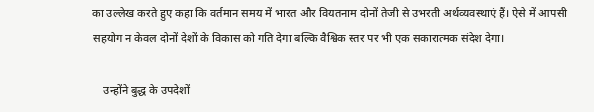का उल्लेख करते हुए कहा कि वर्तमान समय में भारत और वियतनाम दोनों तेजी से उभरती अर्थव्यवस्थाएं हैं। ऐसे में आपसी सहयोग न केवल दोनों देशों के विकास को गति देगा बल्कि वैश्विक स्तर पर भी एक सकारात्मक संदेश देगा।

    उन्होंने बुद्ध के उपदेशों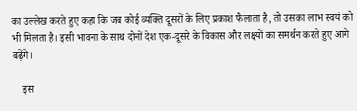का उल्लेख करते हुए कहा कि जब कोई व्यक्ति दूसरों के लिए प्रकाश फैलाता है, तो उसका लाभ स्वयं को भी मिलता है। इसी भावना के साथ दोनों देश एक-दूसरे के विकास और लक्ष्यों का समर्थन करते हुए आगे बढ़ेंगे।

    इस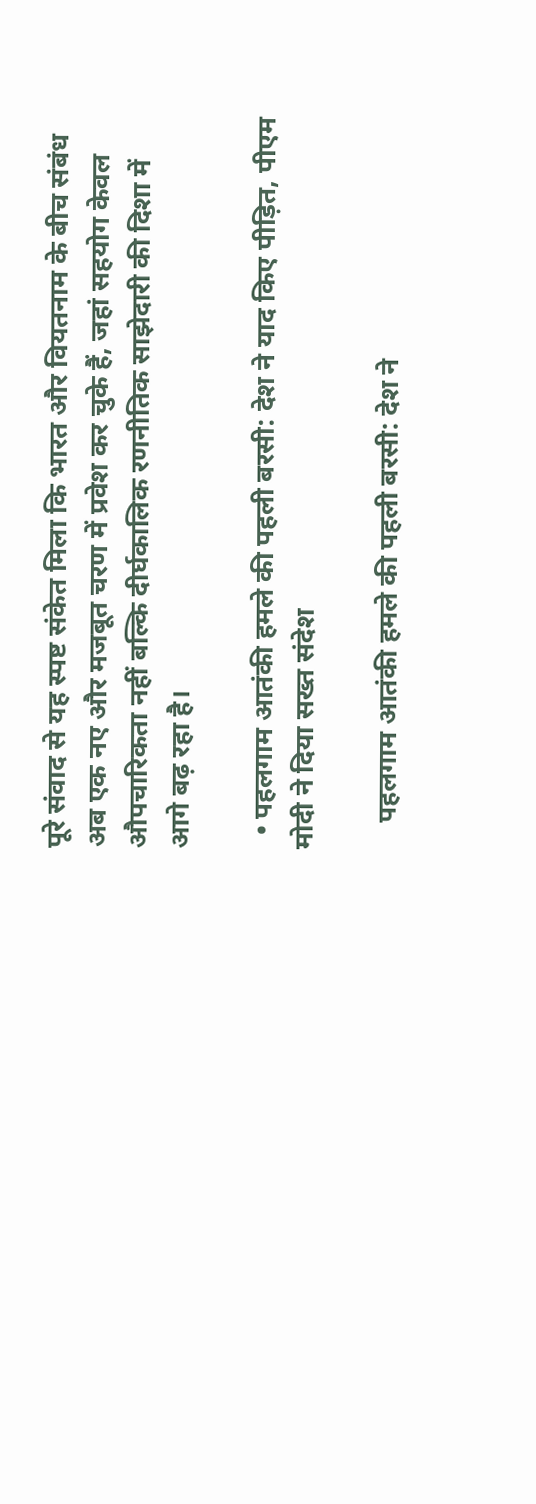पूरे संवाद से यह स्पष्ट संकेत मिला कि भारत और वियतनाम के बीच संबंध अब एक नए और मजबूत चरण में प्रवेश कर चुके हैं, जहां सहयोग केवल औपचारिकता नहीं बल्कि दीर्घकालिक रणनीतिक साझेदारी की दिशा में आगे बढ़ रहा है।

  • पहलगाम आतंकी हमले की पहली बरसी: देश ने याद किए पीड़ित, पीएम मोदी ने दिया सख्त संदेश

    पहलगाम आतंकी हमले की पहली बरसी: देश ने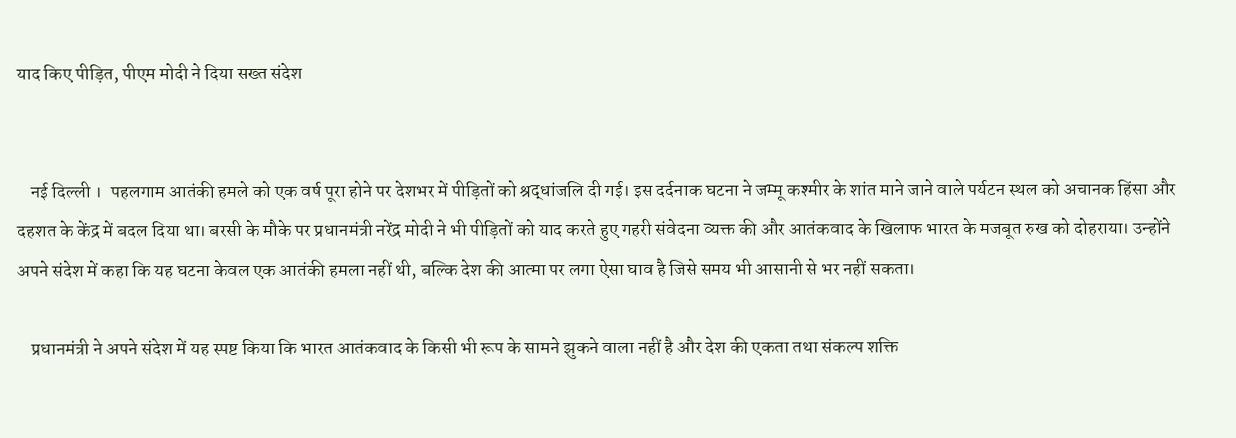याद किए पीड़ित, पीएम मोदी ने दिया सख्त संदेश


    नई दिल्ली ।  पहलगाम आतंकी हमले को एक वर्ष पूरा होने पर देशभर में पीड़ितों को श्रद्धांजलि दी गई। इस दर्दनाक घटना ने जम्मू कश्मीर के शांत माने जाने वाले पर्यटन स्थल को अचानक हिंसा और दहशत के केंद्र में बदल दिया था। बरसी के मौके पर प्रधानमंत्री नरेंद्र मोदी ने भी पीड़ितों को याद करते हुए गहरी संवेदना व्यक्त की और आतंकवाद के खिलाफ भारत के मजबूत रुख को दोहराया। उन्होंने अपने संदेश में कहा कि यह घटना केवल एक आतंकी हमला नहीं थी, बल्कि देश की आत्मा पर लगा ऐसा घाव है जिसे समय भी आसानी से भर नहीं सकता।

    प्रधानमंत्री ने अपने संदेश में यह स्पष्ट किया कि भारत आतंकवाद के किसी भी रूप के सामने झुकने वाला नहीं है और देश की एकता तथा संकल्प शक्ति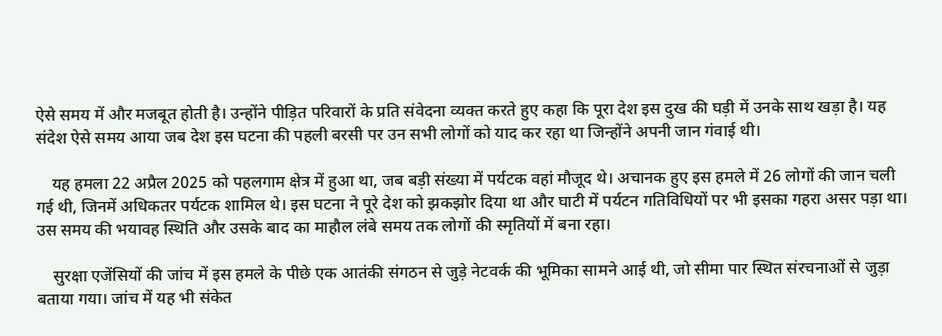ऐसे समय में और मजबूत होती है। उन्होंने पीड़ित परिवारों के प्रति संवेदना व्यक्त करते हुए कहा कि पूरा देश इस दुख की घड़ी में उनके साथ खड़ा है। यह संदेश ऐसे समय आया जब देश इस घटना की पहली बरसी पर उन सभी लोगों को याद कर रहा था जिन्होंने अपनी जान गंवाई थी।

    यह हमला 22 अप्रैल 2025 को पहलगाम क्षेत्र में हुआ था, जब बड़ी संख्या में पर्यटक वहां मौजूद थे। अचानक हुए इस हमले में 26 लोगों की जान चली गई थी, जिनमें अधिकतर पर्यटक शामिल थे। इस घटना ने पूरे देश को झकझोर दिया था और घाटी में पर्यटन गतिविधियों पर भी इसका गहरा असर पड़ा था। उस समय की भयावह स्थिति और उसके बाद का माहौल लंबे समय तक लोगों की स्मृतियों में बना रहा।

    सुरक्षा एजेंसियों की जांच में इस हमले के पीछे एक आतंकी संगठन से जुड़े नेटवर्क की भूमिका सामने आई थी, जो सीमा पार स्थित संरचनाओं से जुड़ा बताया गया। जांच में यह भी संकेत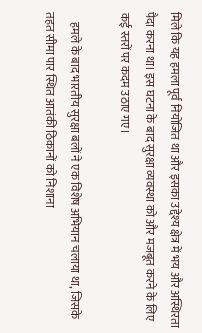मिले कि यह हमला पूर्व नियोजित था और इसका उद्देश्य क्षेत्र में भय और अस्थिरता पैदा करना था। इस घटना के बाद सुरक्षा व्यवस्था को और मजबूत करने के लिए कई स्तरों पर कदम उठाए गए।

    हमले के बाद भारतीय सुरक्षा बलों ने एक विशेष अभियान चलाया था, जिसके तहत सीमा पार स्थित आतंकी ठिकानों को निशाना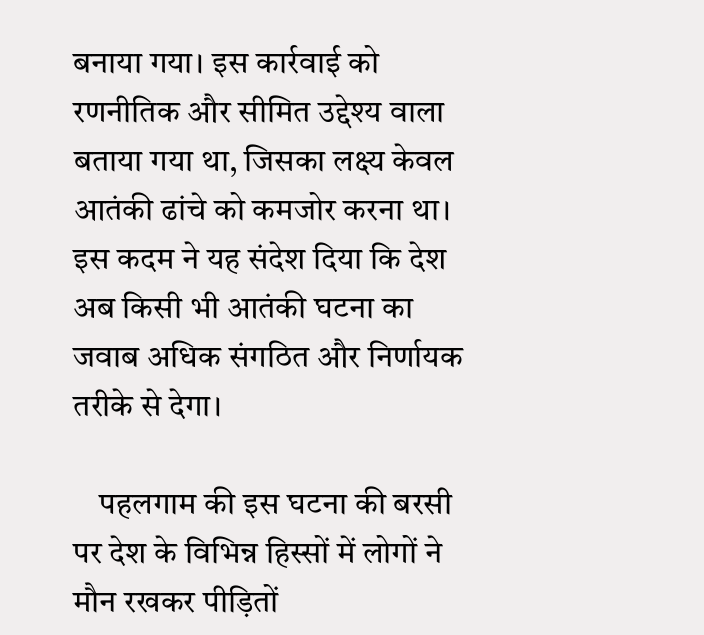बनाया गया। इस कार्रवाई को रणनीतिक और सीमित उद्देश्य वाला बताया गया था, जिसका लक्ष्य केवल आतंकी ढांचे को कमजोर करना था। इस कदम ने यह संदेश दिया कि देश अब किसी भी आतंकी घटना का जवाब अधिक संगठित और निर्णायक तरीके से देगा।

    पहलगाम की इस घटना की बरसी पर देश के विभिन्न हिस्सों में लोगों ने मौन रखकर पीड़ितों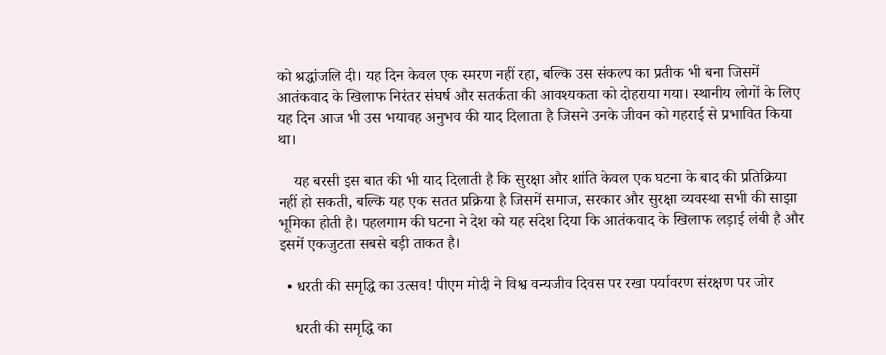को श्रद्धांजलि दी। यह दिन केवल एक स्मरण नहीं रहा, बल्कि उस संकल्प का प्रतीक भी बना जिसमें आतंकवाद के खिलाफ निरंतर संघर्ष और सतर्कता की आवश्यकता को दोहराया गया। स्थानीय लोगों के लिए यह दिन आज भी उस भयावह अनुभव की याद दिलाता है जिसने उनके जीवन को गहराई से प्रभावित किया था।

    यह बरसी इस बात की भी याद दिलाती है कि सुरक्षा और शांति केवल एक घटना के बाद की प्रतिक्रिया नहीं हो सकती, बल्कि यह एक सतत प्रक्रिया है जिसमें समाज, सरकार और सुरक्षा व्यवस्था सभी की साझा भूमिका होती है। पहलगाम की घटना ने देश को यह संदेश दिया कि आतंकवाद के खिलाफ लड़ाई लंबी है और इसमें एकजुटता सबसे बड़ी ताकत है।

  • धरती की समृद्धि का उत्सव! पीएम मोदी ने विश्व वन्यजीव दिवस पर रखा पर्यावरण संरक्षण पर जोर

    धरती की समृद्धि का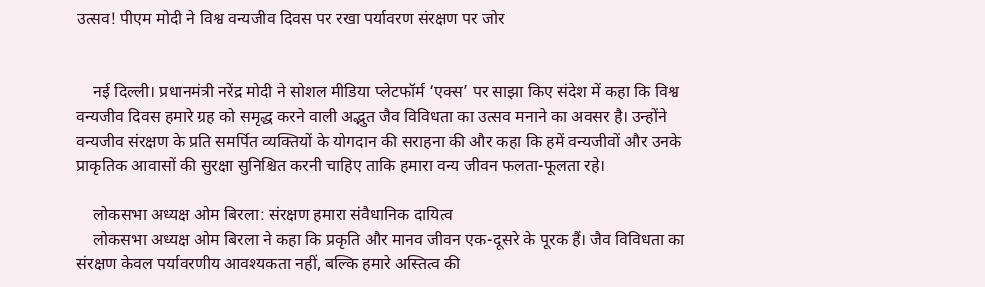उत्सव! पीएम मोदी ने विश्व वन्यजीव दिवस पर रखा पर्यावरण संरक्षण पर जोर


    नई दिल्ली। प्रधानमंत्री नरेंद्र मोदी ने सोशल मीडिया प्लेटफॉर्म ‘एक्स’ पर साझा किए संदेश में कहा कि विश्व वन्यजीव दिवस हमारे ग्रह को समृद्ध करने वाली अद्भुत जैव विविधता का उत्सव मनाने का अवसर है। उन्होंने वन्यजीव संरक्षण के प्रति समर्पित व्यक्तियों के योगदान की सराहना की और कहा कि हमें वन्यजीवों और उनके प्राकृतिक आवासों की सुरक्षा सुनिश्चित करनी चाहिए ताकि हमारा वन्य जीवन फलता-फूलता रहे।

    लोकसभा अध्यक्ष ओम बिरला: संरक्षण हमारा संवैधानिक दायित्व
    लोकसभा अध्यक्ष ओम बिरला ने कहा कि प्रकृति और मानव जीवन एक-दूसरे के पूरक हैं। जैव विविधता का संरक्षण केवल पर्यावरणीय आवश्यकता नहीं, बल्कि हमारे अस्तित्व की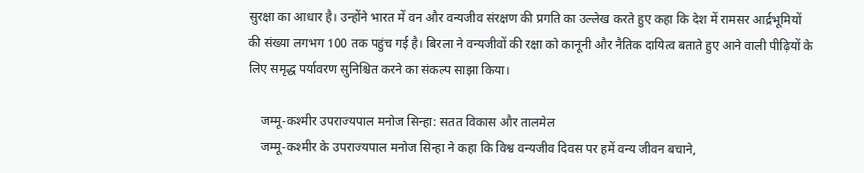सुरक्षा का आधार है। उन्होंने भारत में वन और वन्यजीव संरक्षण की प्रगति का उल्लेख करते हुए कहा कि देश में रामसर आर्द्रभूमियों की संख्या लगभग 100 तक पहुंच गई है। बिरला ने वन्यजीवों की रक्षा को कानूनी और नैतिक दायित्व बताते हुए आने वाली पीढ़ियों के लिए समृद्ध पर्यावरण सुनिश्चित करने का संकल्प साझा किया।

    जम्मू-कश्मीर उपराज्यपाल मनोज सिन्हा: सतत विकास और तालमेल
    जम्मू-कश्मीर के उपराज्यपाल मनोज सिन्हा ने कहा कि विश्व वन्यजीव दिवस पर हमें वन्य जीवन बचाने,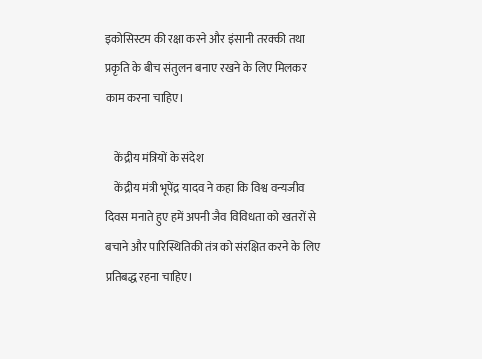इकोसिस्टम की रक्षा करने और इंसानी तरक्की तथा प्रकृति के बीच संतुलन बनाए रखने के लिए मिलकर काम करना चाहिए।

    केंद्रीय मंत्रियों के संदेश
    केंद्रीय मंत्री भूपेंद्र यादव ने कहा कि विश्व वन्यजीव दिवस मनाते हुए हमें अपनी जैव विविधता को खतरों से बचाने और पारिस्थितिकी तंत्र को संरक्षित करने के लिए प्रतिबद्ध रहना चाहिए।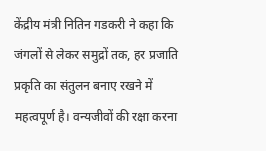केंद्रीय मंत्री नितिन गडकरी ने कहा कि जंगलों से लेकर समुद्रों तक, हर प्रजाति प्रकृति का संतुलन बनाए रखने में महत्वपूर्ण है। वन्यजीवों की रक्षा करना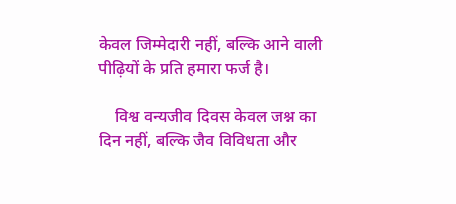केवल जिम्मेदारी नहीं, बल्कि आने वाली पीढ़ियों के प्रति हमारा फर्ज है।

    विश्व वन्यजीव दिवस केवल जश्न का दिन नहीं, बल्कि जैव विविधता और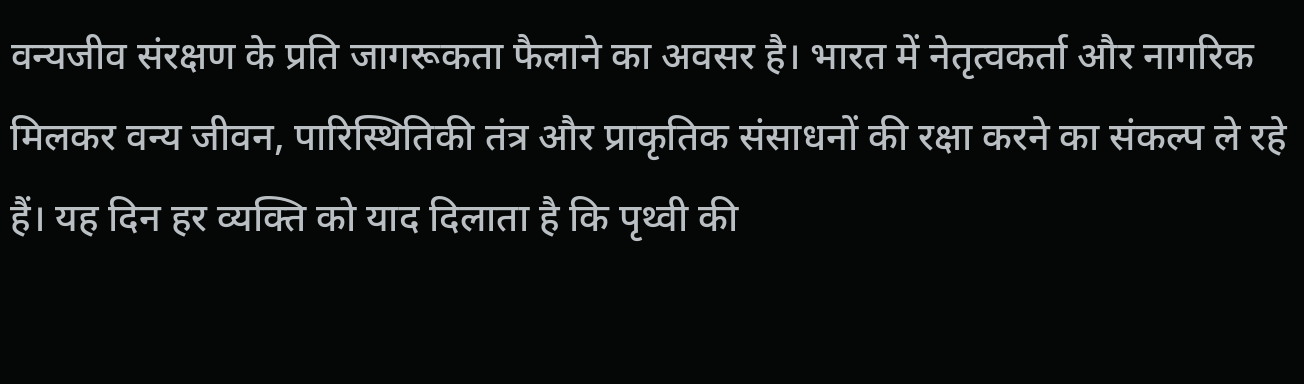वन्यजीव संरक्षण के प्रति जागरूकता फैलाने का अवसर है। भारत में नेतृत्वकर्ता और नागरिक मिलकर वन्य जीवन, पारिस्थितिकी तंत्र और प्राकृतिक संसाधनों की रक्षा करने का संकल्प ले रहे हैं। यह दिन हर व्यक्ति को याद दिलाता है कि पृथ्वी की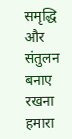समृद्धि और संतुलन बनाए रखना हमारा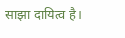साझा दायित्व है।